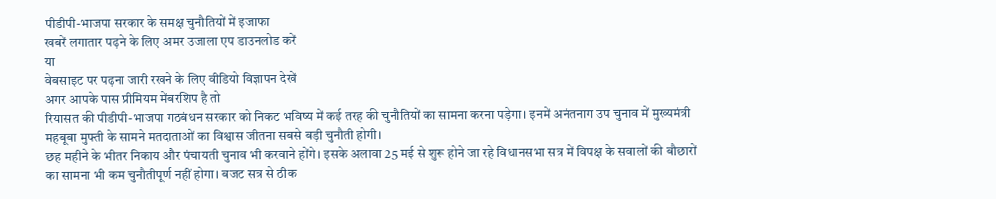पीडीपी-भाजपा सरकार के समक्ष चुनौतियों में इजाफा
खबरें लगातार पढ़ने के लिए अमर उजाला एप डाउनलोड करें
या
वेबसाइट पर पढ़ना जारी रखने के लिए वीडियो विज्ञापन देखें
अगर आपके पास प्रीमियम मेंबरशिप है तो
रियासत की पीडीपी-भाजपा गठबंधन सरकार को निकट भविष्य में कई तरह की चुनौतियों का सामना करना पड़ेगा। इनमें अनंतनाग उप चुनाव में मुख्यमंत्री महबूबा मुफ्ती के सामने मतदाताओं का विश्वास जीतना सबसे बड़ी चुनौती होगी।
छह महीने के भीतर निकाय और पंचायती चुनाव भी करवाने होंगे। इसके अलावा 25 मई से शुरू होने जा रहे विधानसभा सत्र में विपक्ष के सवालों की बौछारों का सामना भी कम चुनौतीपूर्ण नहीं होगा। बजट सत्र से ठीक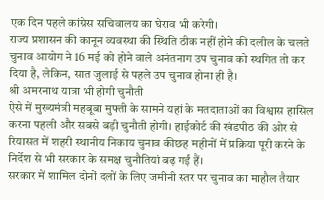एक दिन पहले कांग्रेस सचिवालय का घेराव भी करेगी।
राज्य प्रशासन की कानून व्यवस्था की स्थिति ठीक नहीं होने की दलील के चलते चुनाव आयोग ने 16 मई को होने वाले अनंतनाग उप चुनाव को स्थगित तो कर दिया है, लेकिन, सात जुलाई से पहले उप चुनाव होना ही है।
श्री अमरनाथ यात्रा भी होगी चुनौती
ऐसे में मुख्यमंत्री महबूबा मुफ्ती के सामने यहां के मतदाताओं का विश्वास हासिल करना पहली और सबसे बड़ी चुनौती होगी। हाईकोर्ट की खंडपीठ की ओर से रियासत में शहरी स्थानीय निकाय चुनाव कीछह महीनों में प्रक्रिया पूरी करने के निर्देश से भी सरकार के समक्ष चुनौतियां बढ़ गईं हैं।
सरकार में शामिल दोनों दलों के लिए जमीनी स्तर पर चुनाव का माहौल तैयार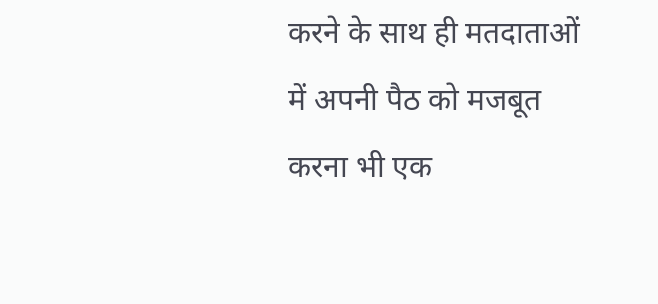करने के साथ ही मतदाताओं में अपनी पैठ को मजबूत करना भी एक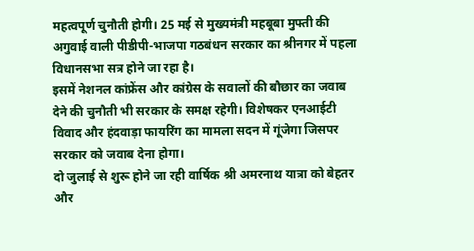महत्वपूर्ण चुनौती होगी। 25 मई से मुख्यमंत्री महबूबा मुफ्ती की अगुवाई वाली पीडीपी-भाजपा गठबंधन सरकार का श्रीनगर में पहला विधानसभा सत्र होने जा रहा है।
इसमें नेशनल कांफ्रेंस और कांग्रेस के सवालों की बौछार का जवाब देने की चुनौती भी सरकार के समक्ष रहेगी। विशेषकर एनआईटी विवाद और हंदवाड़ा फायरिंग का मामला सदन में गूंजेगा जिसपर सरकार को जवाब देना होगा।
दो जुलाई से शुरू होने जा रही वार्षिक श्री अमरनाथ यात्रा को बेहतर और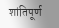शांतिपूर्ण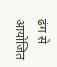ढंग से आयोजित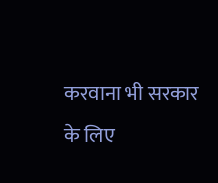करवाना भी सरकार के लिए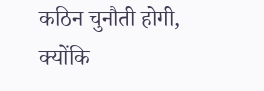कठिन चुनौती होगी, क्योंकि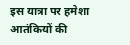इस यात्रा पर हमेशा आतंकियों की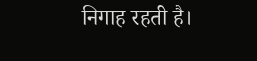निगाह रहती है।